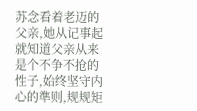苏念看着老迈的父亲,她从记事起就知道父亲从来是个不争不抢的性子,始终坚守内心的準则,规规矩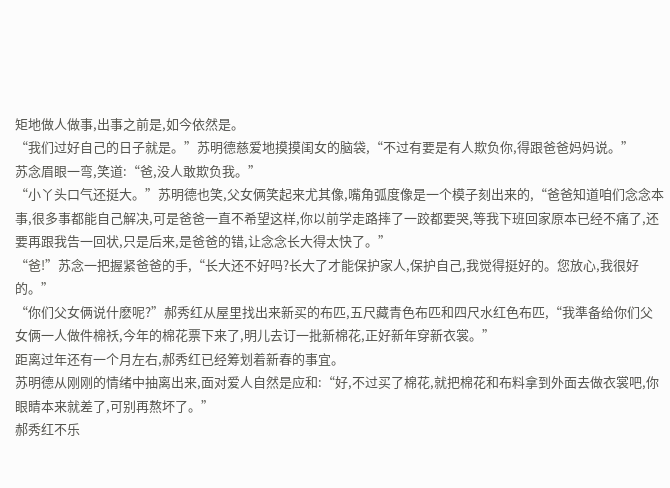矩地做人做事,出事之前是,如今依然是。
“我们过好自己的日子就是。”苏明德慈爱地摸摸闺女的脑袋,“不过有要是有人欺负你,得跟爸爸妈妈说。”
苏念眉眼一弯,笑道:“爸,没人敢欺负我。”
“小丫头口气还挺大。”苏明德也笑,父女俩笑起来尤其像,嘴角弧度像是一个模子刻出来的,“爸爸知道咱们念念本事,很多事都能自己解决,可是爸爸一直不希望这样,你以前学走路摔了一跤都要哭,等我下班回家原本已经不痛了,还要再跟我告一回状,只是后来,是爸爸的错,让念念长大得太快了。”
“爸!”苏念一把握紧爸爸的手,“长大还不好吗?长大了才能保护家人,保护自己,我觉得挺好的。您放心,我很好的。”
“你们父女俩说什麽呢?”郝秀红从屋里找出来新买的布匹,五尺藏青色布匹和四尺水红色布匹,“我準备给你们父女俩一人做件棉袄,今年的棉花票下来了,明儿去订一批新棉花,正好新年穿新衣裳。”
距离过年还有一个月左右,郝秀红已经筹划着新春的事宜。
苏明德从刚刚的情绪中抽离出来,面对爱人自然是应和:“好,不过买了棉花,就把棉花和布料拿到外面去做衣裳吧,你眼睛本来就差了,可别再熬坏了。”
郝秀红不乐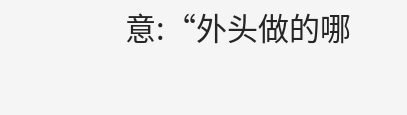意:“外头做的哪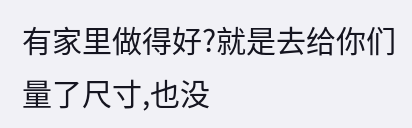有家里做得好?就是去给你们量了尺寸,也没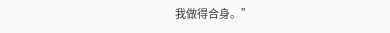我做得合身。”